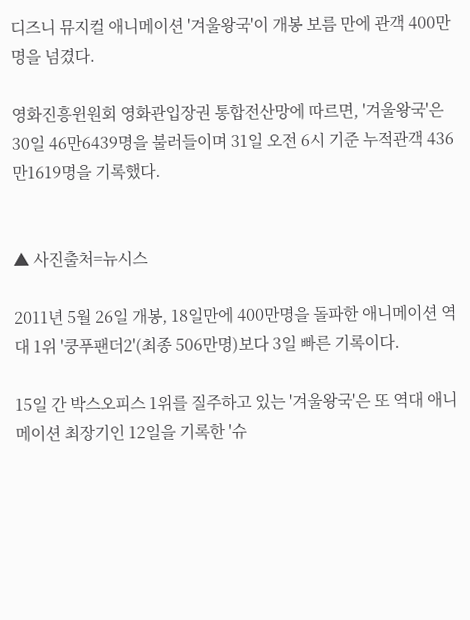디즈니 뮤지컬 애니메이션 '겨울왕국'이 개봉 보름 만에 관객 400만명을 넘겼다.

영화진흥윈원회 영화관입장권 통합전산망에 따르면, '겨울왕국'은 30일 46만6439명을 불러들이며 31일 오전 6시 기준 누적관객 436만1619명을 기록했다.


▲ 사진출처=뉴시스

2011년 5월 26일 개봉, 18일만에 400만명을 돌파한 애니메이션 역대 1위 '쿵푸팬더2'(최종 506만명)보다 3일 빠른 기록이다.

15일 간 박스오피스 1위를 질주하고 있는 '겨울왕국'은 또 역대 애니메이션 최장기인 12일을 기록한 '슈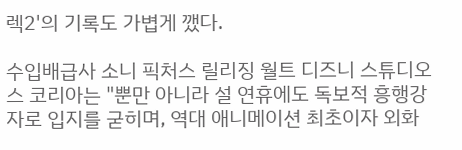렉2'의 기록도 가볍게 깼다.

수입배급사 소니 픽처스 릴리징 월트 디즈니 스튜디오스 코리아는 "뿐만 아니라 설 연휴에도 독보적 흥행강자로 입지를 굳히며, 역대 애니메이션 최초이자 외화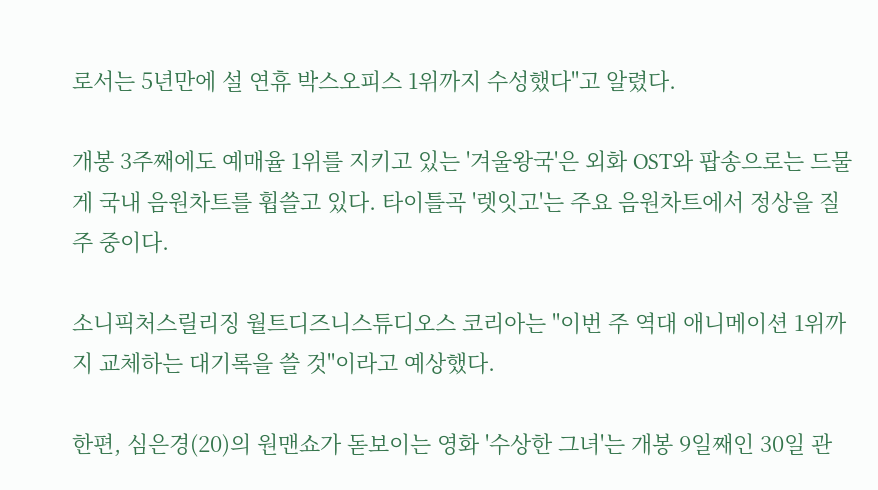로서는 5년만에 설 연휴 박스오피스 1위까지 수성했다"고 알렸다.

개봉 3주째에도 예매율 1위를 지키고 있는 '겨울왕국'은 외화 OST와 팝송으로는 드물게 국내 음원차트를 휩쓸고 있다. 타이틀곡 '렛잇고'는 주요 음원차트에서 정상을 질주 중이다.

소니픽처스릴리징 월트디즈니스튜디오스 코리아는 "이번 주 역대 애니메이션 1위까지 교체하는 대기록을 쓸 것"이라고 예상했다.

한편, 심은경(20)의 원맨쇼가 돋보이는 영화 '수상한 그녀'는 개봉 9일째인 30일 관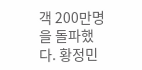객 200만명을 돌파했다. 황정민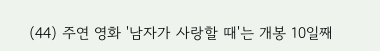(44) 주연 영화 '남자가 사랑할 때'는 개봉 10일째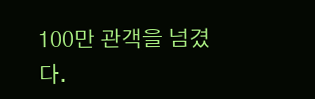100만 관객을 넘겼다.